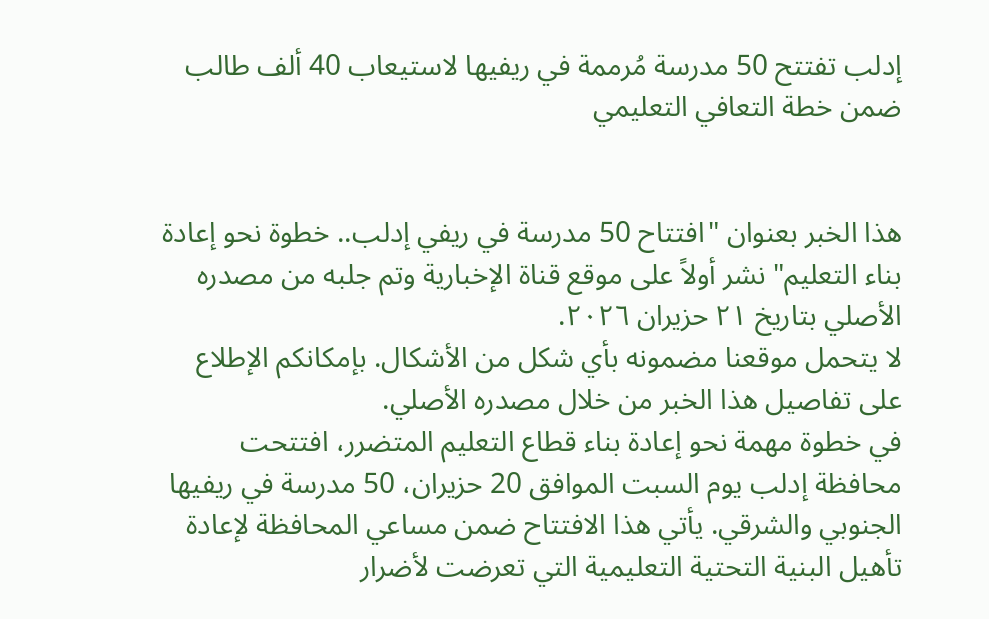إدلب تفتتح 50 مدرسة مُرممة في ريفيها لاستيعاب 40 ألف طالب ضمن خطة التعافي التعليمي


هذا الخبر بعنوان "افتتاح 50 مدرسة في ريفي إدلب.. خطوة نحو إعادة بناء التعليم" نشر أولاً على موقع قناة الإخبارية وتم جلبه من مصدره الأصلي بتاريخ ٢١ حزيران ٢٠٢٦.
لا يتحمل موقعنا مضمونه بأي شكل من الأشكال. بإمكانكم الإطلاع على تفاصيل هذا الخبر من خلال مصدره الأصلي.
في خطوة مهمة نحو إعادة بناء قطاع التعليم المتضرر، افتتحت محافظة إدلب يوم السبت الموافق 20 حزيران، 50 مدرسة في ريفيها الجنوبي والشرقي. يأتي هذا الافتتاح ضمن مساعي المحافظة لإعادة تأهيل البنية التحتية التعليمية التي تعرضت لأضرار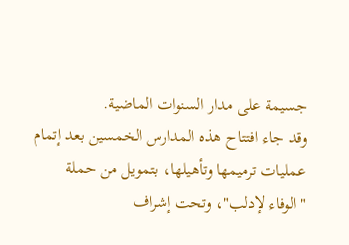جسيمة على مدار السنوات الماضية.
وقد جاء افتتاح هذه المدارس الخمسين بعد إتمام عمليات ترميمها وتأهيلها، بتمويل من حملة "الوفاء لإدلب"، وتحت إشراف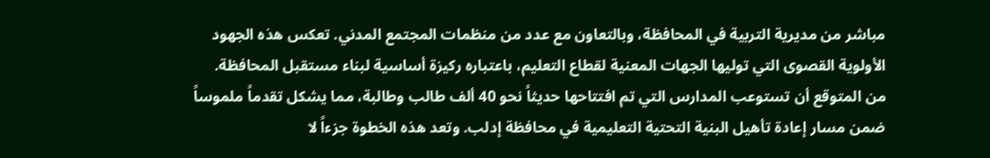مباشر من مديرية التربية في المحافظة، وبالتعاون مع عدد من منظمات المجتمع المدني. تعكس هذه الجهود الأولوية القصوى التي توليها الجهات المعنية لقطاع التعليم، باعتباره ركيزة أساسية لبناء مستقبل المحافظة.
من المتوقع أن تستوعب المدارس التي تم افتتاحها حديثاً نحو 40 ألف طالب وطالبة، مما يشكل تقدماً ملموساً ضمن مسار إعادة تأهيل البنية التحتية التعليمية في محافظة إدلب. وتعد هذه الخطوة جزءاً لا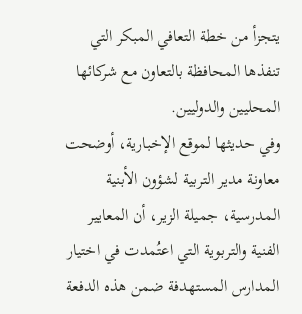يتجزأ من خطة التعافي المبكر التي تنفذها المحافظة بالتعاون مع شركائها المحليين والدوليين.
وفي حديثها لموقع الإخبارية، أوضحت معاونة مدير التربية لشؤون الأبنية المدرسية، جميلة الزير، أن المعايير الفنية والتربوية التي اعتُمدت في اختيار المدارس المستهدفة ضمن هذه الدفعة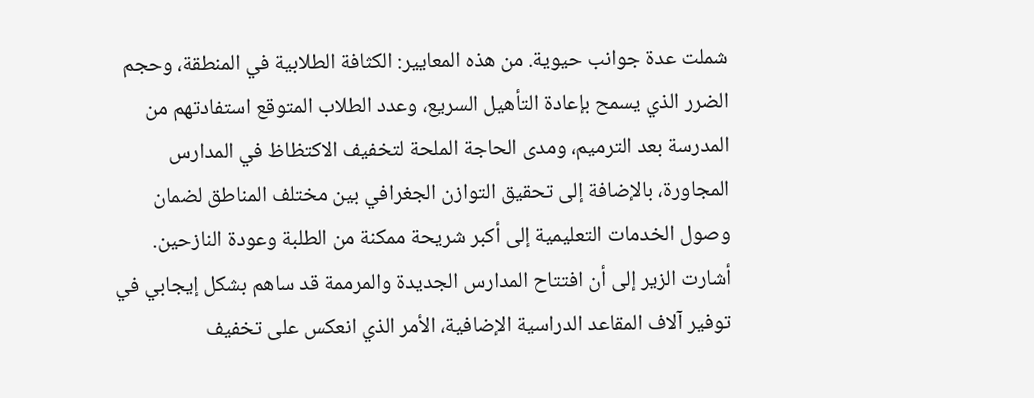شملت عدة جوانب حيوية. من هذه المعايير: الكثافة الطلابية في المنطقة، وحجم الضرر الذي يسمح بإعادة التأهيل السريع، وعدد الطلاب المتوقع استفادتهم من المدرسة بعد الترميم، ومدى الحاجة الملحة لتخفيف الاكتظاظ في المدارس المجاورة، بالإضافة إلى تحقيق التوازن الجغرافي بين مختلف المناطق لضمان وصول الخدمات التعليمية إلى أكبر شريحة ممكنة من الطلبة وعودة النازحين.
أشارت الزير إلى أن افتتاح المدارس الجديدة والمرممة قد ساهم بشكل إيجابي في توفير آلاف المقاعد الدراسية الإضافية، الأمر الذي انعكس على تخفيف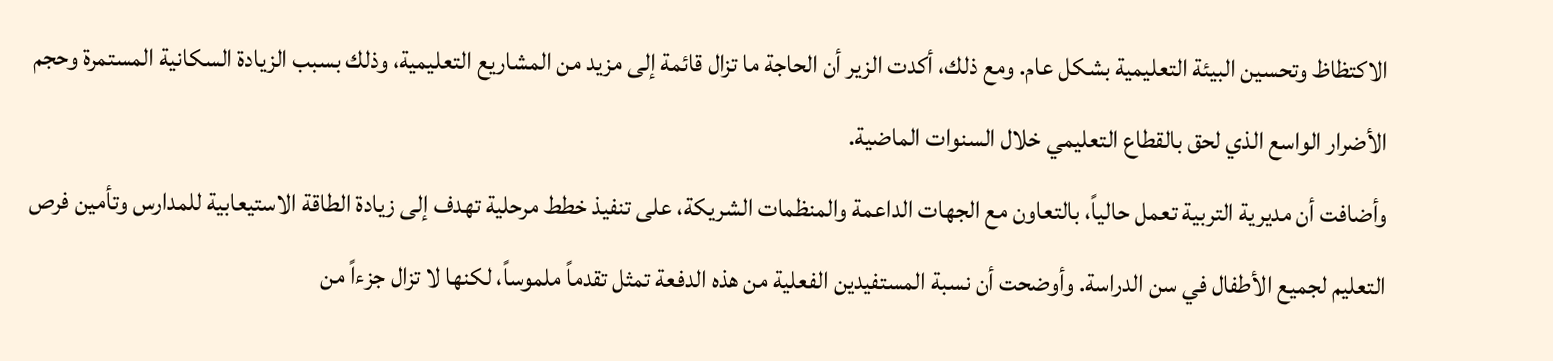الاكتظاظ وتحسين البيئة التعليمية بشكل عام. ومع ذلك، أكدت الزير أن الحاجة ما تزال قائمة إلى مزيد من المشاريع التعليمية، وذلك بسبب الزيادة السكانية المستمرة وحجم الأضرار الواسع الذي لحق بالقطاع التعليمي خلال السنوات الماضية.
وأضافت أن مديرية التربية تعمل حالياً، بالتعاون مع الجهات الداعمة والمنظمات الشريكة، على تنفيذ خطط مرحلية تهدف إلى زيادة الطاقة الاستيعابية للمدارس وتأمين فرص التعليم لجميع الأطفال في سن الدراسة. وأوضحت أن نسبة المستفيدين الفعلية من هذه الدفعة تمثل تقدماً ملموساً، لكنها لا تزال جزءاً من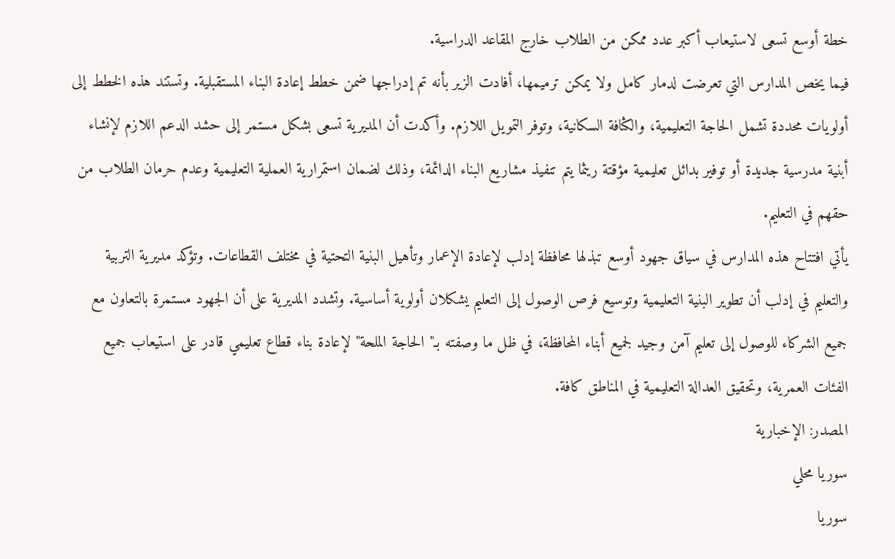خطة أوسع تسعى لاستيعاب أكبر عدد ممكن من الطلاب خارج المقاعد الدراسية.
فيما يخص المدارس التي تعرضت لدمار كامل ولا يمكن ترميمها، أفادت الزير بأنه تم إدراجها ضمن خطط إعادة البناء المستقبلية. وتستند هذه الخطط إلى أولويات محددة تشمل الحاجة التعليمية، والكثافة السكانية، وتوفر التمويل اللازم. وأكدت أن المديرية تسعى بشكل مستمر إلى حشد الدعم اللازم لإنشاء أبنية مدرسية جديدة أو توفير بدائل تعليمية مؤقتة ريثما يتم تنفيذ مشاريع البناء الدائمة، وذلك لضمان استمرارية العملية التعليمية وعدم حرمان الطلاب من حقهم في التعليم.
يأتي افتتاح هذه المدارس في سياق جهود أوسع تبذلها محافظة إدلب لإعادة الإعمار وتأهيل البنية التحتية في مختلف القطاعات. وتؤكد مديرية التربية والتعليم في إدلب أن تطوير البنية التعليمية وتوسيع فرص الوصول إلى التعليم يشكلان أولوية أساسية. وتشدد المديرية على أن الجهود مستمرة بالتعاون مع جميع الشركاء للوصول إلى تعليم آمن وجيد لجميع أبناء المحافظة، في ظل ما وصفته بـ"الحاجة الملحة" لإعادة بناء قطاع تعليمي قادر على استيعاب جميع الفئات العمرية، وتحقيق العدالة التعليمية في المناطق كافة.
المصدر: الإخبارية
سوريا محلي
سوريا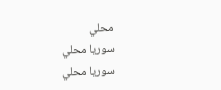محلي
سوريا محلي
سوريا محلي